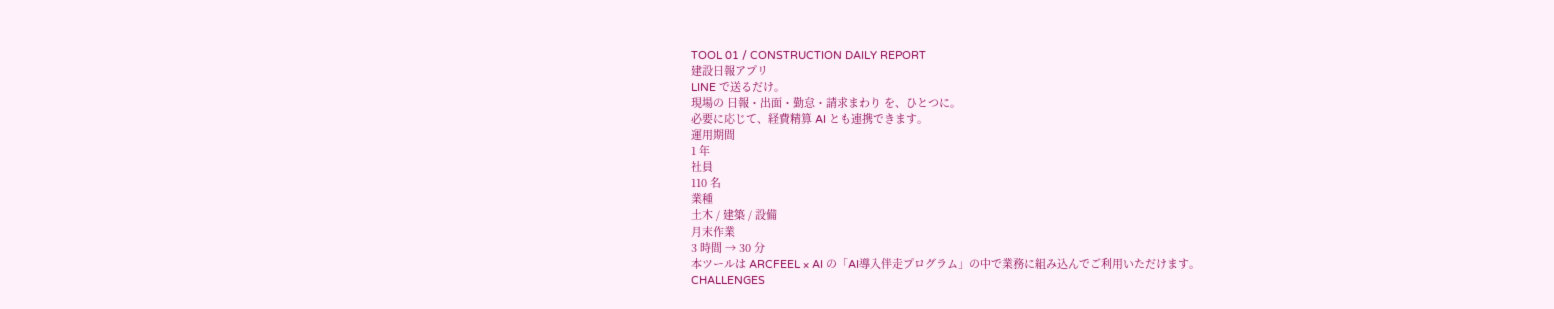TOOL 01 / CONSTRUCTION DAILY REPORT
建設日報アプリ
LINE で送るだけ。
現場の 日報・出面・勤怠・請求まわり を、ひとつに。
必要に応じて、経費精算 AI とも連携できます。
運用期間
1 年
社員
110 名
業種
土木 / 建築 / 設備
月末作業
3 時間 → 30 分
本ツールは ARCFEEL × AI の「AI導入伴走プログラム」の中で業務に組み込んでご利用いただけます。
CHALLENGES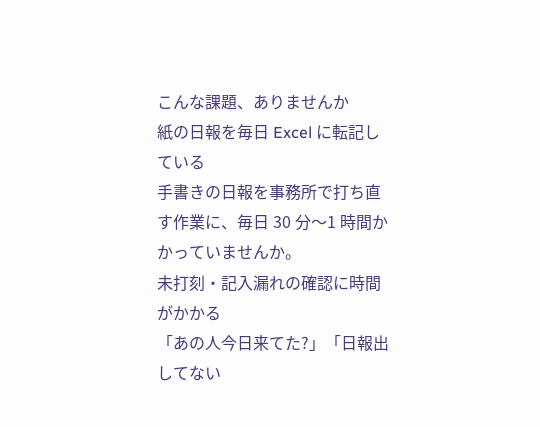こんな課題、ありませんか
紙の日報を毎日 Excel に転記している
手書きの日報を事務所で打ち直す作業に、毎日 30 分〜1 時間かかっていませんか。
未打刻・記入漏れの確認に時間がかかる
「あの人今日来てた?」「日報出してない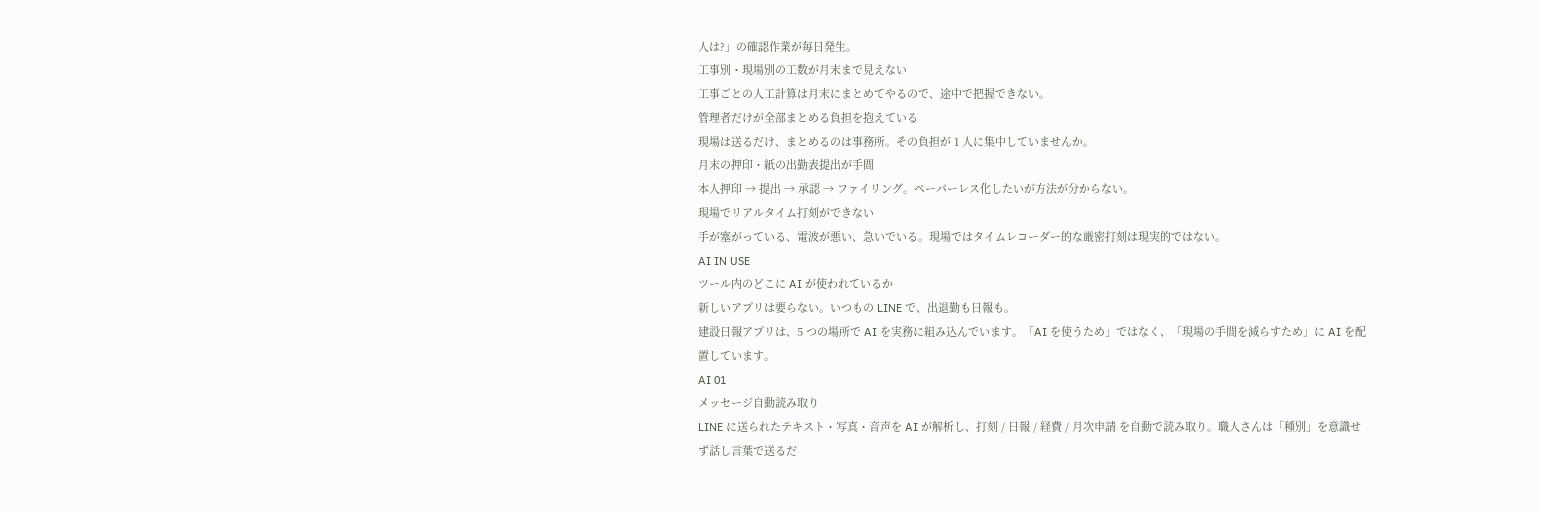人は?」の確認作業が毎日発生。
工事別・現場別の工数が月末まで見えない
工事ごとの人工計算は月末にまとめてやるので、途中で把握できない。
管理者だけが全部まとめる負担を抱えている
現場は送るだけ、まとめるのは事務所。その負担が 1 人に集中していませんか。
月末の押印・紙の出勤表提出が手間
本人押印 → 提出 → 承認 → ファイリング。ペーパーレス化したいが方法が分からない。
現場でリアルタイム打刻ができない
手が塞がっている、電波が悪い、急いでいる。現場ではタイムレコーダー的な厳密打刻は現実的ではない。
AI IN USE
ツール内のどこに AI が使われているか
新しいアプリは要らない。いつもの LINE で、出退勤も日報も。
建設日報アプリは、5 つの場所で AI を実務に組み込んでいます。「AI を使うため」ではなく、「現場の手間を減らすため」に AI を配置しています。
AI 01
メッセージ自動読み取り
LINE に送られたテキスト・写真・音声を AI が解析し、打刻 / 日報 / 経費 / 月次申請 を自動で読み取り。職人さんは「種別」を意識せず話し言葉で送るだ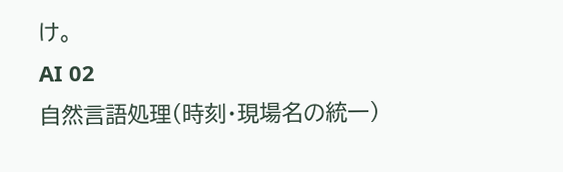け。
AI 02
自然言語処理(時刻・現場名の統一)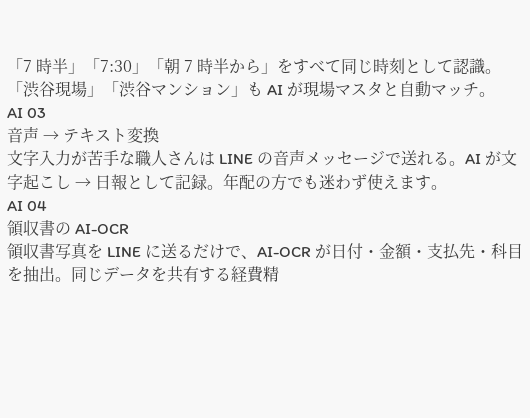「7 時半」「7:30」「朝 7 時半から」をすべて同じ時刻として認識。「渋谷現場」「渋谷マンション」も AI が現場マスタと自動マッチ。
AI 03
音声 → テキスト変換
文字入力が苦手な職人さんは LINE の音声メッセージで送れる。AI が文字起こし → 日報として記録。年配の方でも迷わず使えます。
AI 04
領収書の AI-OCR
領収書写真を LINE に送るだけで、AI-OCR が日付・金額・支払先・科目を抽出。同じデータを共有する経費精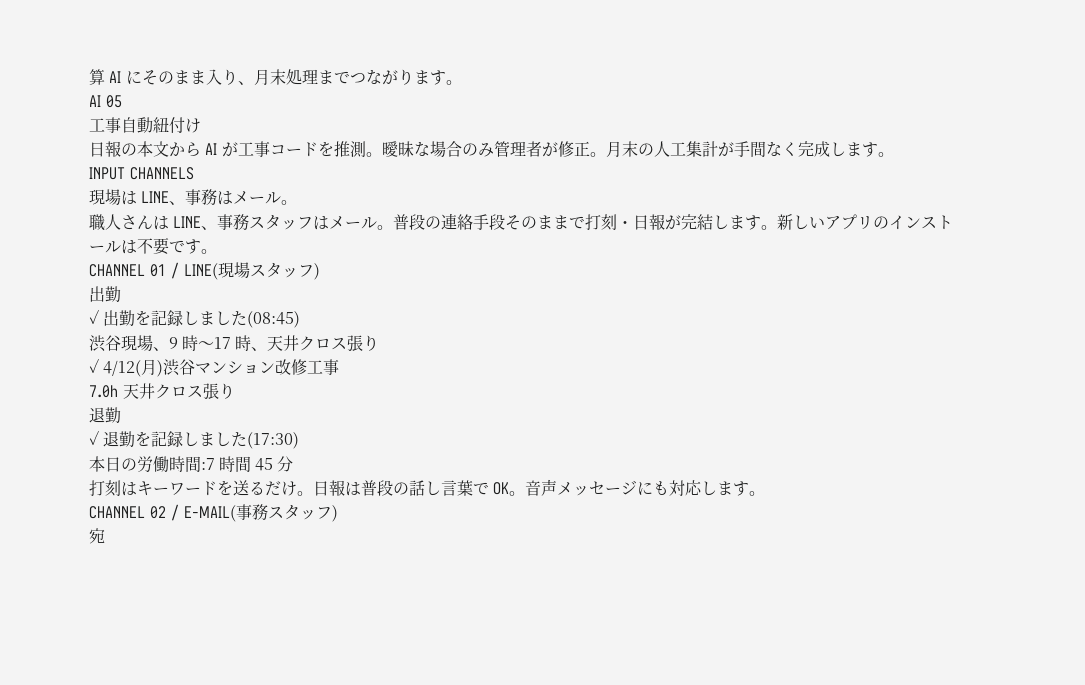算 AI にそのまま入り、月末処理までつながります。
AI 05
工事自動紐付け
日報の本文から AI が工事コードを推測。曖昧な場合のみ管理者が修正。月末の人工集計が手間なく完成します。
INPUT CHANNELS
現場は LINE、事務はメール。
職人さんは LINE、事務スタッフはメール。普段の連絡手段そのままで打刻・日報が完結します。新しいアプリのインストールは不要です。
CHANNEL 01 / LINE(現場スタッフ)
出勤
✓ 出勤を記録しました(08:45)
渋谷現場、9 時〜17 時、天井クロス張り
✓ 4/12(月)渋谷マンション改修工事
7.0h 天井クロス張り
退勤
✓ 退勤を記録しました(17:30)
本日の労働時間:7 時間 45 分
打刻はキーワードを送るだけ。日報は普段の話し言葉で OK。音声メッセージにも対応します。
CHANNEL 02 / E-MAIL(事務スタッフ)
宛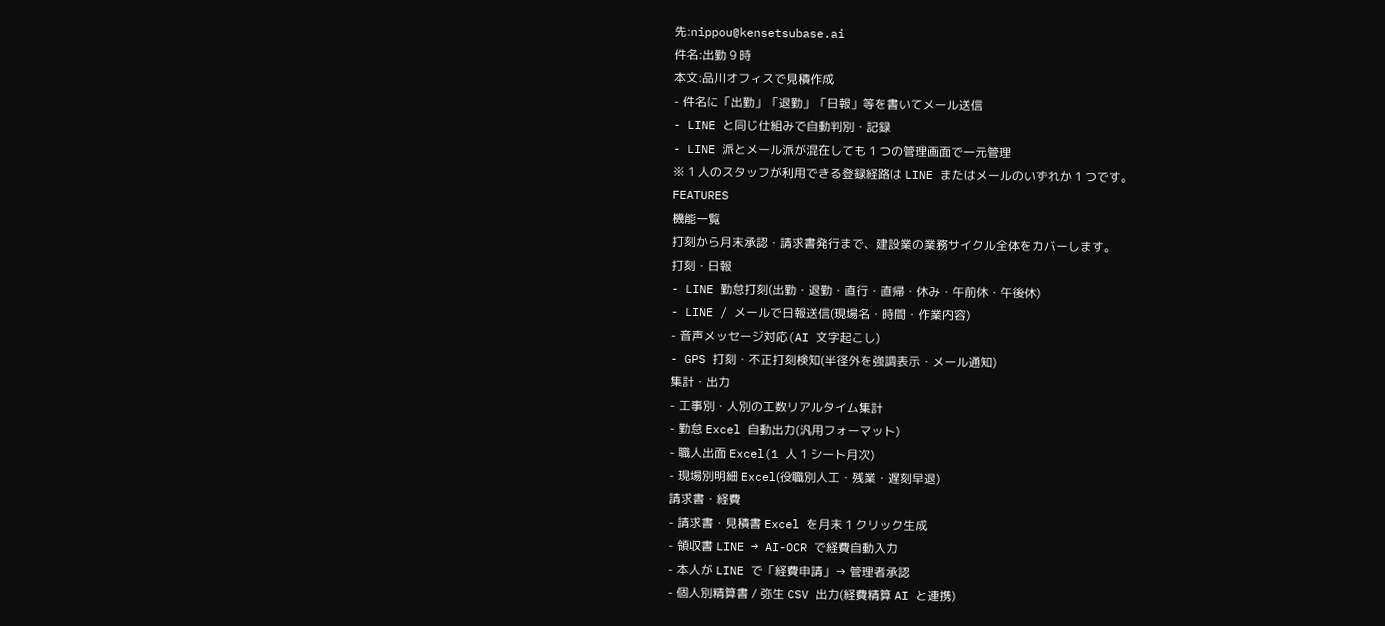先:nippou@kensetsubase.ai
件名:出勤 9 時
本文:品川オフィスで見積作成
- 件名に「出勤」「退勤」「日報」等を書いてメール送信
- LINE と同じ仕組みで自動判別・記録
- LINE 派とメール派が混在しても 1 つの管理画面で一元管理
※ 1 人のスタッフが利用できる登録経路は LINE またはメールのいずれか 1 つです。
FEATURES
機能一覧
打刻から月末承認・請求書発行まで、建設業の業務サイクル全体をカバーします。
打刻・日報
- LINE 勤怠打刻(出勤・退勤・直行・直帰・休み・午前休・午後休)
- LINE / メールで日報送信(現場名・時間・作業内容)
- 音声メッセージ対応(AI 文字起こし)
- GPS 打刻・不正打刻検知(半径外を強調表示・メール通知)
集計・出力
- 工事別・人別の工数リアルタイム集計
- 勤怠 Excel 自動出力(汎用フォーマット)
- 職人出面 Excel(1 人 1 シート月次)
- 現場別明細 Excel(役職別人工・残業・遅刻早退)
請求書・経費
- 請求書・見積書 Excel を月末 1 クリック生成
- 領収書 LINE → AI-OCR で経費自動入力
- 本人が LINE で「経費申請」→ 管理者承認
- 個人別精算書 / 弥生 CSV 出力(経費精算 AI と連携)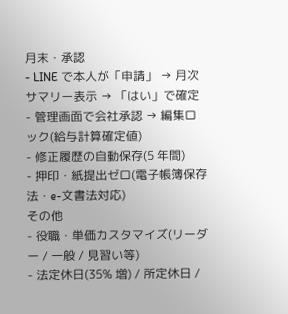月末・承認
- LINE で本人が「申請」 → 月次サマリー表示 → 「はい」で確定
- 管理画面で会社承認 → 編集ロック(給与計算確定値)
- 修正履歴の自動保存(5 年間)
- 押印・紙提出ゼロ(電子帳簿保存法・e-文書法対応)
その他
- 役職・単価カスタマイズ(リーダー / 一般 / 見習い等)
- 法定休日(35% 増) / 所定休日 /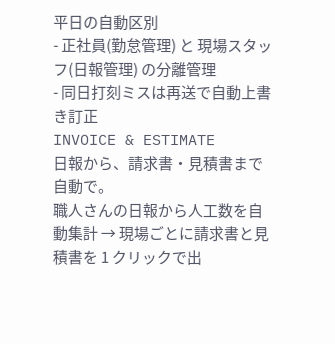平日の自動区別
- 正社員(勤怠管理) と 現場スタッフ(日報管理) の分離管理
- 同日打刻ミスは再送で自動上書き訂正
INVOICE & ESTIMATE
日報から、請求書・見積書まで自動で。
職人さんの日報から人工数を自動集計 → 現場ごとに請求書と見積書を 1 クリックで出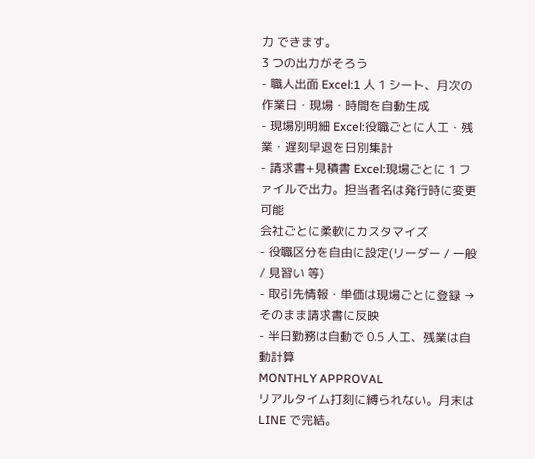力 できます。
3 つの出力がそろう
- 職人出面 Excel:1 人 1 シート、月次の作業日・現場・時間を自動生成
- 現場別明細 Excel:役職ごとに人工・残業・遅刻早退を日別集計
- 請求書+見積書 Excel:現場ごとに 1 ファイルで出力。担当者名は発行時に変更可能
会社ごとに柔軟にカスタマイズ
- 役職区分を自由に設定(リーダー / 一般 / 見習い 等)
- 取引先情報・単価は現場ごとに登録 → そのまま請求書に反映
- 半日勤務は自動で 0.5 人工、残業は自動計算
MONTHLY APPROVAL
リアルタイム打刻に縛られない。月末は LINE で完結。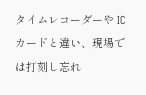タイムレコーダーや IC カードと違い、現場では打刻し忘れ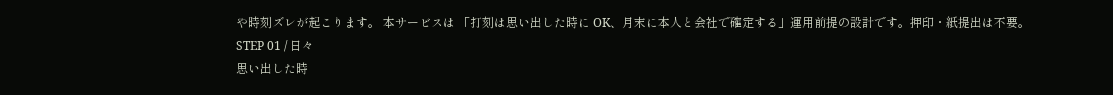や時刻ズレが起こります。 本サービスは 「打刻は思い出した時に OK、月末に本人と会社で確定する」運用前提の設計です。押印・紙提出は不要。
STEP 01 / 日々
思い出した時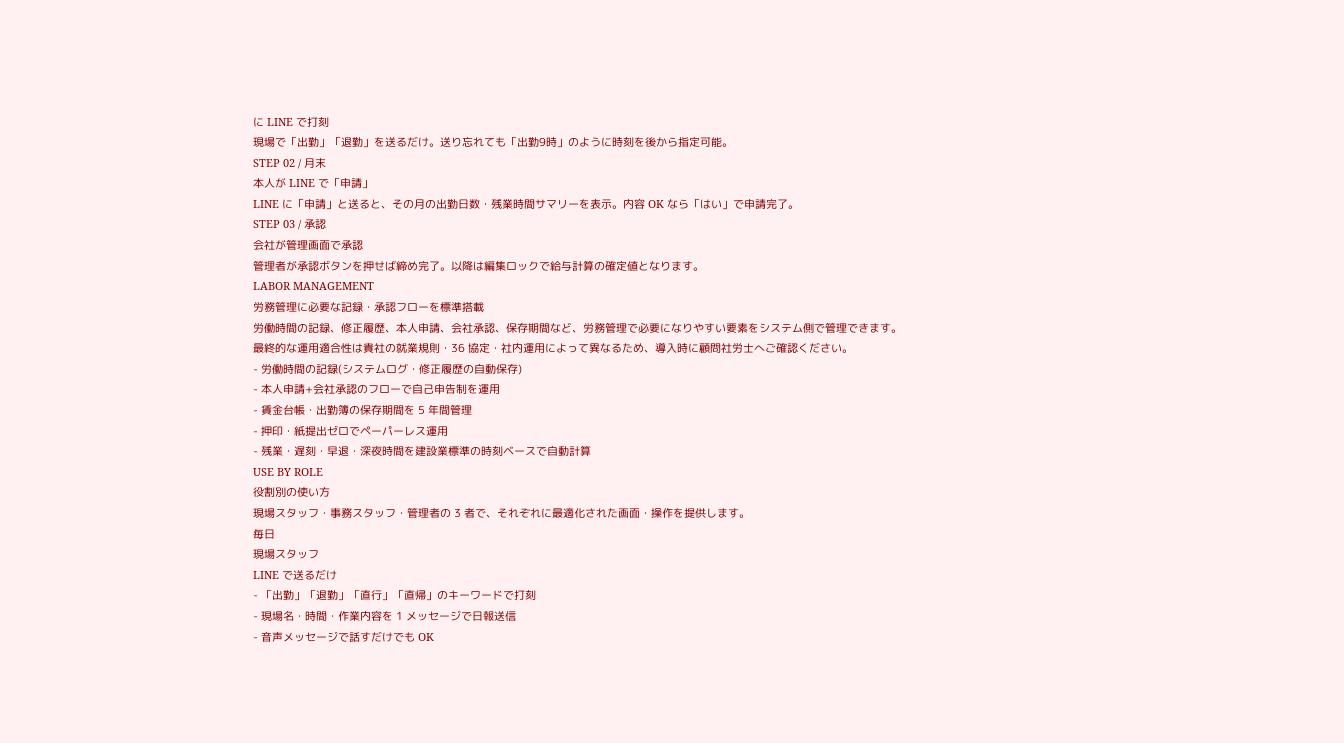に LINE で打刻
現場で「出勤」「退勤」を送るだけ。送り忘れても「出勤9時」のように時刻を後から指定可能。
STEP 02 / 月末
本人が LINE で「申請」
LINE に「申請」と送ると、その月の出勤日数・残業時間サマリーを表示。内容 OK なら「はい」で申請完了。
STEP 03 / 承認
会社が管理画面で承認
管理者が承認ボタンを押せば締め完了。以降は編集ロックで給与計算の確定値となります。
LABOR MANAGEMENT
労務管理に必要な記録・承認フローを標準搭載
労働時間の記録、修正履歴、本人申請、会社承認、保存期間など、労務管理で必要になりやすい要素をシステム側で管理できます。
最終的な運用適合性は貴社の就業規則・36 協定・社内運用によって異なるため、導入時に顧問社労士へご確認ください。
- 労働時間の記録(システムログ・修正履歴の自動保存)
- 本人申請+会社承認のフローで自己申告制を運用
- 賃金台帳・出勤簿の保存期間を 5 年間管理
- 押印・紙提出ゼロでペーパーレス運用
- 残業・遅刻・早退・深夜時間を建設業標準の時刻ベースで自動計算
USE BY ROLE
役割別の使い方
現場スタッフ・事務スタッフ・管理者の 3 者で、それぞれに最適化された画面・操作を提供します。
毎日
現場スタッフ
LINE で送るだけ
- 「出勤」「退勤」「直行」「直帰」のキーワードで打刻
- 現場名・時間・作業内容を 1 メッセージで日報送信
- 音声メッセージで話すだけでも OK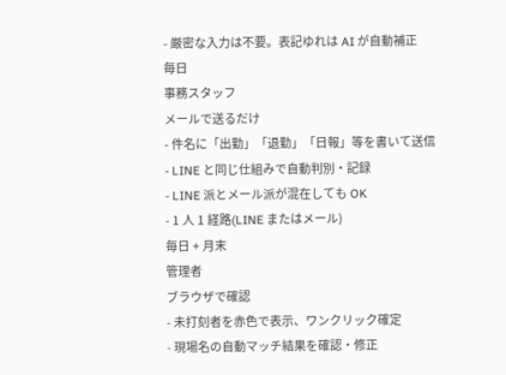- 厳密な入力は不要。表記ゆれは AI が自動補正
毎日
事務スタッフ
メールで送るだけ
- 件名に「出勤」「退勤」「日報」等を書いて送信
- LINE と同じ仕組みで自動判別・記録
- LINE 派とメール派が混在しても OK
- 1 人 1 経路(LINE またはメール)
毎日 + 月末
管理者
ブラウザで確認
- 未打刻者を赤色で表示、ワンクリック確定
- 現場名の自動マッチ結果を確認・修正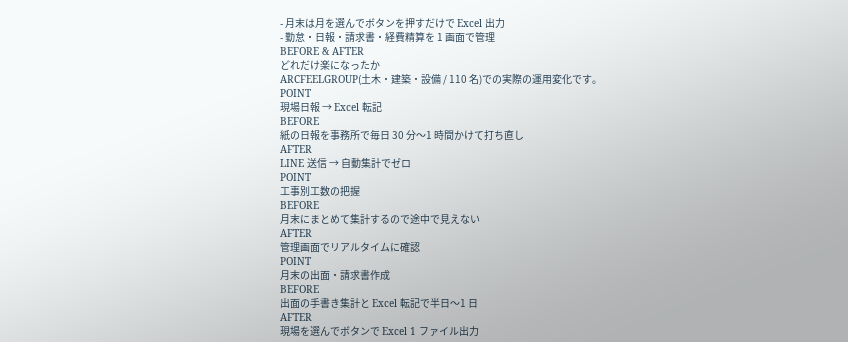- 月末は月を選んでボタンを押すだけで Excel 出力
- 勤怠・日報・請求書・経費精算を 1 画面で管理
BEFORE & AFTER
どれだけ楽になったか
ARCFEELGROUP(土木・建築・設備 / 110 名)での実際の運用変化です。
POINT
現場日報 → Excel 転記
BEFORE
紙の日報を事務所で毎日 30 分〜1 時間かけて打ち直し
AFTER
LINE 送信 → 自動集計でゼロ
POINT
工事別工数の把握
BEFORE
月末にまとめて集計するので途中で見えない
AFTER
管理画面でリアルタイムに確認
POINT
月末の出面・請求書作成
BEFORE
出面の手書き集計と Excel 転記で半日〜1 日
AFTER
現場を選んでボタンで Excel 1 ファイル出力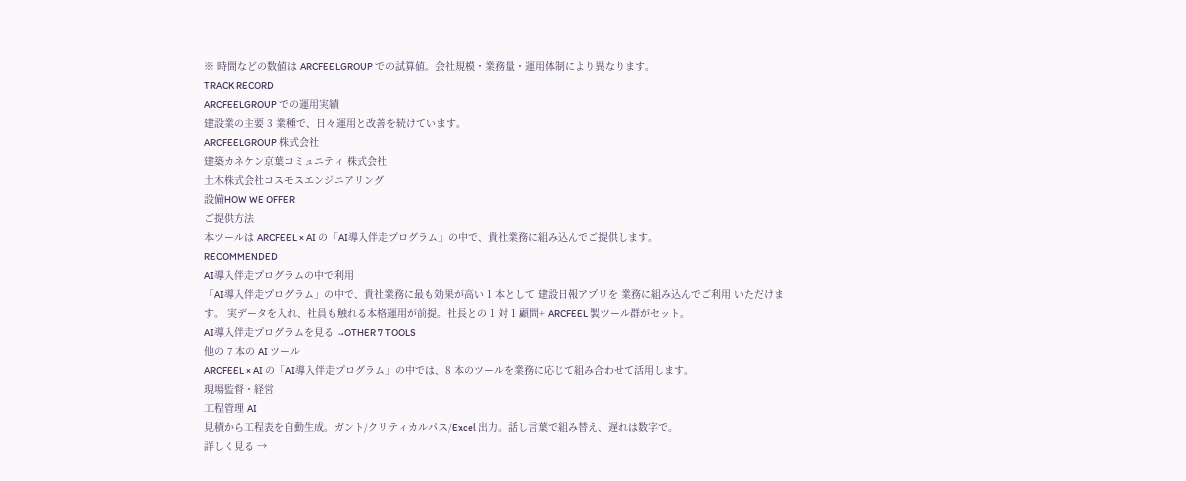※ 時間などの数値は ARCFEELGROUP での試算値。会社規模・業務量・運用体制により異なります。
TRACK RECORD
ARCFEELGROUP での運用実績
建設業の主要 3 業種で、日々運用と改善を続けています。
ARCFEELGROUP 株式会社
建築カネケン京葉コミュニティ 株式会社
土木株式会社コスモスエンジニアリング
設備HOW WE OFFER
ご提供方法
本ツールは ARCFEEL × AI の「AI導入伴走プログラム」の中で、貴社業務に組み込んでご提供します。
RECOMMENDED
AI導入伴走プログラムの中で利用
「AI導入伴走プログラム」の中で、貴社業務に最も効果が高い 1 本として 建設日報アプリを 業務に組み込んでご利用 いただけます。 実データを入れ、社員も触れる本格運用が前提。社長との 1 対 1 顧問+ ARCFEEL 製ツール群がセット。
AI導入伴走プログラムを見る →OTHER 7 TOOLS
他の 7 本の AI ツール
ARCFEEL × AI の「AI導入伴走プログラム」の中では、8 本のツールを業務に応じて組み合わせて活用します。
現場監督・経営
工程管理 AI
見積から工程表を自動生成。ガント/クリティカルパス/Excel 出力。話し言葉で組み替え、遅れは数字で。
詳しく見る →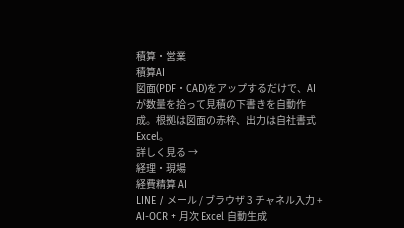積算・営業
積算AI
図面(PDF・CAD)をアップするだけで、AIが数量を拾って見積の下書きを自動作成。根拠は図面の赤枠、出力は自社書式 Excel。
詳しく見る →
経理・現場
経費精算 AI
LINE / メール / ブラウザ 3 チャネル入力 + AI-OCR + 月次 Excel 自動生成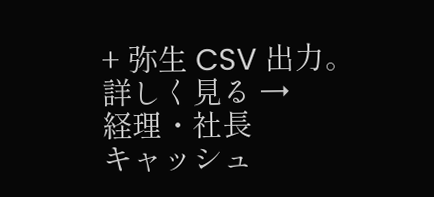+ 弥生 CSV 出力。
詳しく見る →
経理・社長
キャッシュ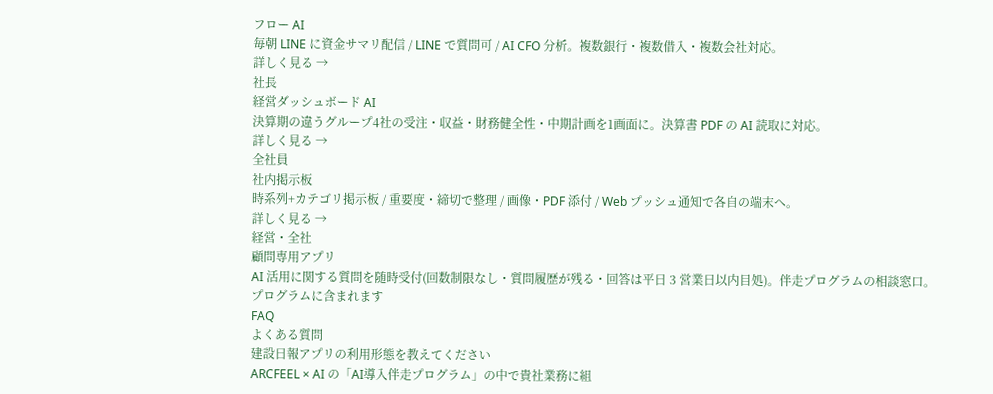フロー AI
毎朝 LINE に資金サマリ配信 / LINE で質問可 / AI CFO 分析。複数銀行・複数借入・複数会社対応。
詳しく見る →
社長
経営ダッシュボード AI
決算期の違うグループ4社の受注・収益・財務健全性・中期計画を1画面に。決算書 PDF の AI 読取に対応。
詳しく見る →
全社員
社内掲示板
時系列+カテゴリ掲示板 / 重要度・締切で整理 / 画像・PDF 添付 / Web プッシュ通知で各自の端末へ。
詳しく見る →
経営・全社
顧問専用アプリ
AI 活用に関する質問を随時受付(回数制限なし・質問履歴が残る・回答は平日 3 営業日以内目処)。伴走プログラムの相談窓口。
プログラムに含まれます
FAQ
よくある質問
建設日報アプリの利用形態を教えてください
ARCFEEL × AI の「AI導入伴走プログラム」の中で貴社業務に組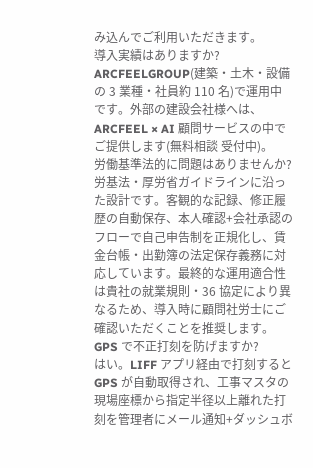み込んでご利用いただきます。
導入実績はありますか?
ARCFEELGROUP(建築・土木・設備の 3 業種・社員約 110 名)で運用中です。外部の建設会社様へは、ARCFEEL × AI 顧問サービスの中でご提供します(無料相談 受付中)。
労働基準法的に問題はありませんか?
労基法・厚労省ガイドラインに沿った設計です。客観的な記録、修正履歴の自動保存、本人確認+会社承認のフローで自己申告制を正規化し、賃金台帳・出勤簿の法定保存義務に対応しています。最終的な運用適合性は貴社の就業規則・36 協定により異なるため、導入時に顧問社労士にご確認いただくことを推奨します。
GPS で不正打刻を防げますか?
はい。LIFF アプリ経由で打刻すると GPS が自動取得され、工事マスタの現場座標から指定半径以上離れた打刻を管理者にメール通知+ダッシュボ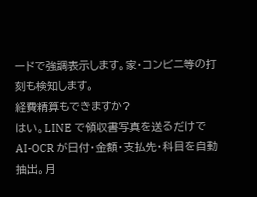ードで強調表示します。家・コンビニ等の打刻も検知します。
経費精算もできますか?
はい。LINE で領収書写真を送るだけで AI-OCR が日付・金額・支払先・科目を自動抽出。月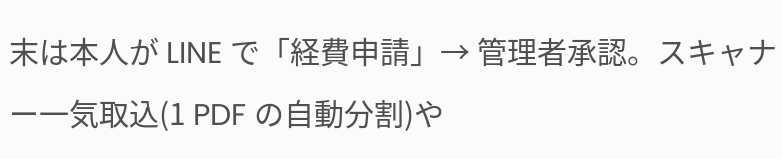末は本人が LINE で「経費申請」→ 管理者承認。スキャナー一気取込(1 PDF の自動分割)や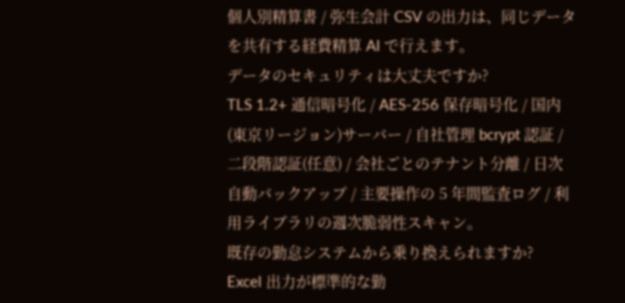個人別精算書 / 弥生会計 CSV の出力は、同じデータを共有する経費精算 AI で行えます。
データのセキュリティは大丈夫ですか?
TLS 1.2+ 通信暗号化 / AES-256 保存暗号化 / 国内(東京リージョン)サーバー / 自社管理 bcrypt 認証 / 二段階認証(任意) / 会社ごとのテナント分離 / 日次自動バックアップ / 主要操作の 5 年間監査ログ / 利用ライブラリの週次脆弱性スキャン。
既存の勤怠システムから乗り換えられますか?
Excel 出力が標準的な勤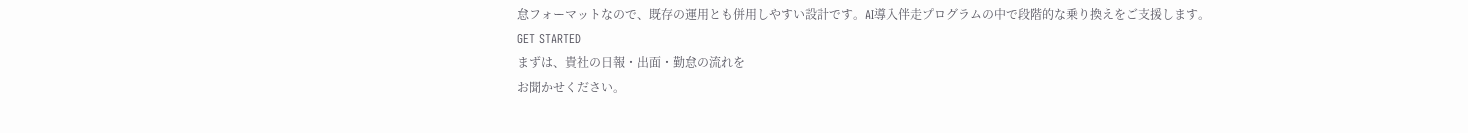怠フォーマットなので、既存の運用とも併用しやすい設計です。AI導入伴走プログラムの中で段階的な乗り換えをご支援します。
GET STARTED
まずは、貴社の日報・出面・勤怠の流れを
お聞かせください。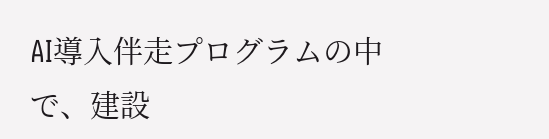AI導入伴走プログラムの中で、建設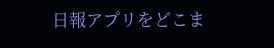日報アプリをどこま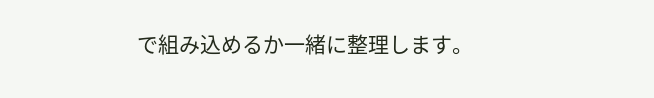で組み込めるか一緒に整理します。